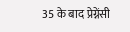35 के बाद प्रेग्नेंसी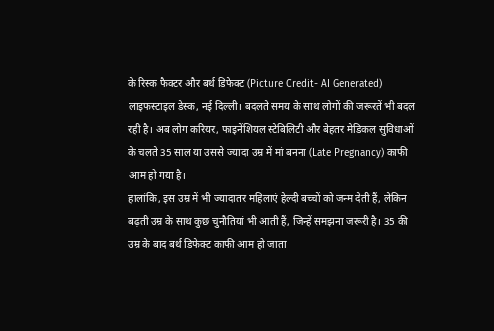के रिस्क फैक्टर और बर्थ डिफेक्ट (Picture Credit- AI Generated)
लाइफस्टाइल डेस्क, नई दिल्ली। बदलते समय के साथ लोगों की जरूरतें भी बदल रही है। अब लोग करियर, फाइनेंशियल स्टेबिलिटी और बेहतर मेडिकल सुविधाओं के चलते 35 साल या उससे ज्यादा उम्र में मां बनना (Late Pregnancy) काफी आम हो गया है।
हालांकि, इस उम्र में भी ज्यादातर महिलाएं हेल्दी बच्चों को जन्म देती हैं, लेकिन बढ़ती उम्र के साथ कुछ चुनौतियां भी आती हैं, जिन्हें समझना जरूरी है। 35 की उम्र के बाद बर्थ डिफेक्ट काफी आम हो जाता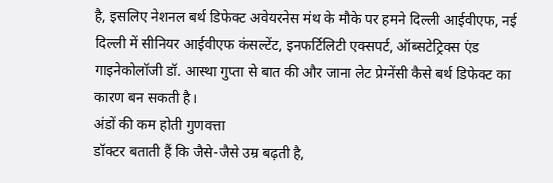है, इसलिए नेशनल बर्थ डिफेक्ट अवेयरनेस मंथ के मौके पर हमने दिल्ली आईवीएफ, नई दिल्ली में सीनियर आईवीएफ कंसल्टेंट, इनफर्टिलिटी एक्सपर्ट, ऑब्सटेट्रिक्स एंड गाइनेकोलॉजी डॉ. आस्था गुप्ता से बात की और जाना लेट प्रेग्नेंसी कैसे बर्थ डिफेक्ट का कारण बन सकती है।
अंडों की कम होती गुणवत्ता
डॉक्टर बताती हैं कि जैसे-जैसे उम्र बढ़ती है,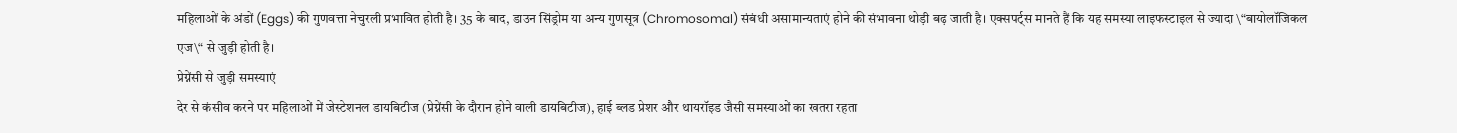महिलाओं के अंडों (Eggs) की गुणवत्ता नेचुरली प्रभावित होती है। 35 के बाद, डाउन सिंड्रोम या अन्य गुणसूत्र (Chromosomal) संबंधी असामान्यताएं होने की संभावना थोड़ी बढ़ जाती है। एक्सपर्ट्स मानते हैं कि यह समस्या लाइफस्टाइल से ज्यादा \“बायोलॉजिकल एज\“ से जुड़ी होती है।
प्रेग्नेंसी से जुड़ी समस्याएं
देर से कंसीव करने पर महिलाओं में जेस्टेशनल डायबिटीज (प्रेग्नेंसी के दौरान होने वाली डायबिटीज), हाई ब्लड प्रेशर और थायरॉइड जैसी समस्याओं का खतरा रहता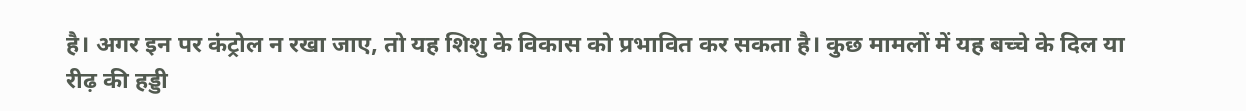है। अगर इन पर कंट्रोल न रखा जाए, तो यह शिशु के विकास को प्रभावित कर सकता है। कुछ मामलों में यह बच्चे के दिल या रीढ़ की हड्डी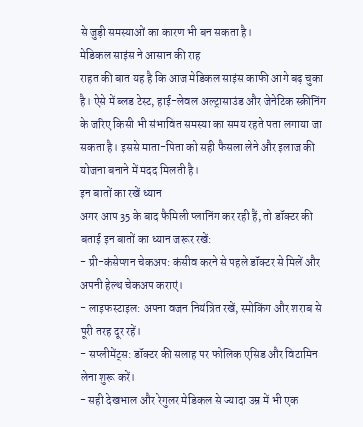से जुड़ी समस्याओं का कारण भी बन सकता है।
मेडिकल साइंस ने आसान की राह
राहत की बात यह है कि आज मेडिकल साइंस काफी आगे बढ़ चुका है। ऐसे में ब्लड टेस्ट, हाई-लेवल अल्ट्रासाउंड और जेनेटिक स्क्रीनिंग के जरिए किसी भी संभावित समस्या का समय रहते पता लगाया जा सकता है। इससे माता-पिता को सही फैसला लेने और इलाज की योजना बनाने में मदद मिलती है।
इन बातों का रखें ध्यान
अगर आप 35 के बाद फैमिली प्लानिंग कर रही हैं, तो डॉक्टर की बताई इन बातों का ध्यान जरूर रखें:
- प्री-कंसेप्शन चेकअप: कंसीव करने से पहले डॉक्टर से मिलें और अपनी हेल्थ चेकअप कराएं।
- लाइफस्टाइल: अपना वजन नियंत्रित रखें, स्मोकिंग और शराब से पूरी तरह दूर रहें।
- सप्लीमेंट्स: डॉक्टर की सलाह पर फोलिक एसिड और विटामिन लेना शुरू करें।
- सही देखभाल और रेगुलर मेडिकल से ज्यादा उम्र में भी एक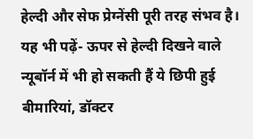हेल्दी और सेफ प्रेग्नेंसी पूरी तरह संभव है।
यह भी पढ़ें- ऊपर से हेल्दी दिखने वाले न्यूबॉर्न में भी हो सकती हैं ये छिपी हुई बीमारियां, डॉक्टर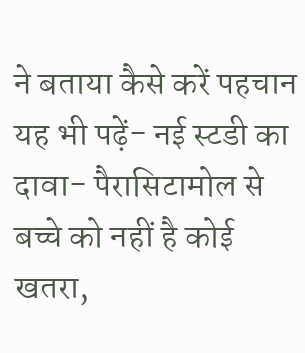ने बताया कैसे करें पहचान
यह भी पढ़ें- नई स्टडी का दावा- पैरासिटामोल से बच्चे को नहीं है कोई खतरा,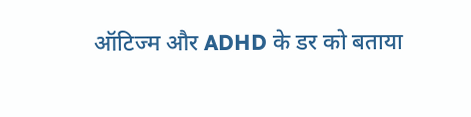ऑटिज्म और ADHD के डर को बताया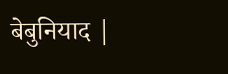बेबुनियाद |